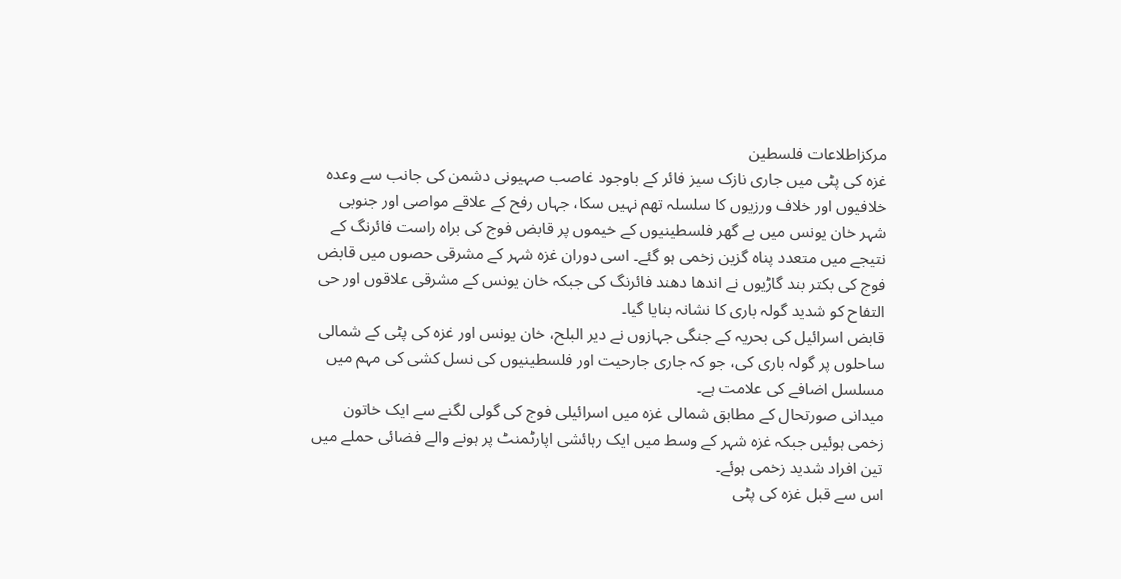مرکزاطلاعات فلسطین
غزہ کی پٹی میں جاری نازک سیز فائر کے باوجود غاصب صہیونی دشمن کی جانب سے وعدہ خلافیوں اور خلاف ورزیوں کا سلسلہ تھم نہیں سکا، جہاں رفح کے علاقے مواصی اور جنوبی شہر خان یونس میں بے گھر فلسطینیوں کے خیموں پر قابض فوج کی براہ راست فائرنگ کے نتیجے میں متعدد پناہ گزین زخمی ہو گئے۔ اسی دوران غزہ شہر کے مشرقی حصوں میں قابض فوج کی بکتر بند گاڑیوں نے اندھا دھند فائرنگ کی جبکہ خان یونس کے مشرقی علاقوں اور حی التفاح کو شدید گولہ باری کا نشانہ بنایا گیا۔
قابض اسرائیل کی بحریہ کے جنگی جہازوں نے دیر البلح، خان یونس اور غزہ کی پٹی کے شمالی ساحلوں پر گولہ باری کی، جو کہ جاری جارحیت اور فلسطینیوں کی نسل کشی کی مہم میں مسلسل اضافے کی علامت ہے۔
میدانی صورتحال کے مطابق شمالی غزہ میں اسرائیلی فوج کی گولی لگنے سے ایک خاتون زخمی ہوئیں جبکہ غزہ شہر کے وسط میں ایک رہائشی اپارٹمنٹ پر ہونے والے فضائی حملے میں تین افراد شدید زخمی ہوئے۔
اس سے قبل غزہ کی پٹی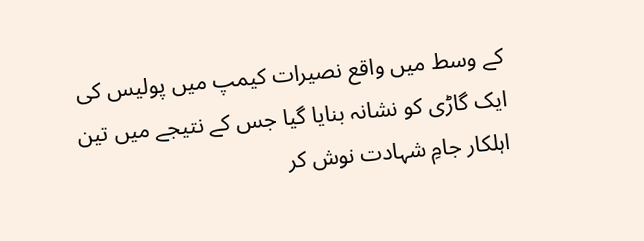کے وسط میں واقع نصیرات کیمپ میں پولیس کی ایک گاڑی کو نشانہ بنایا گیا جس کے نتیجے میں تین اہلکار جامِ شہادت نوش کر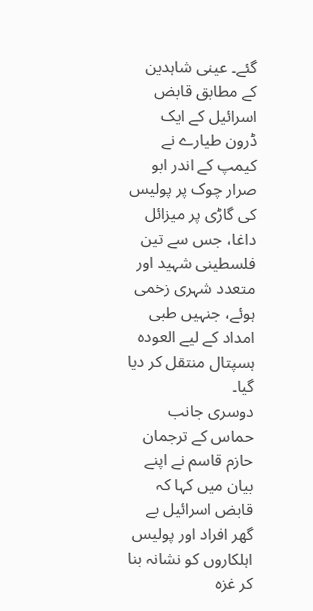گئے۔ عینی شاہدین کے مطابق قابض اسرائیل کے ایک ڈرون طیارے نے کیمپ کے اندر ابو صرار چوک پر پولیس کی گاڑی پر میزائل داغا، جس سے تین فلسطینی شہید اور متعدد شہری زخمی ہوئے، جنہیں طبی امداد کے لیے العودہ ہسپتال منتقل کر دیا گیا۔
دوسری جانب حماس کے ترجمان حازم قاسم نے اپنے بیان میں کہا کہ قابض اسرائیل بے گھر افراد اور پولیس اہلکاروں کو نشانہ بنا کر غزہ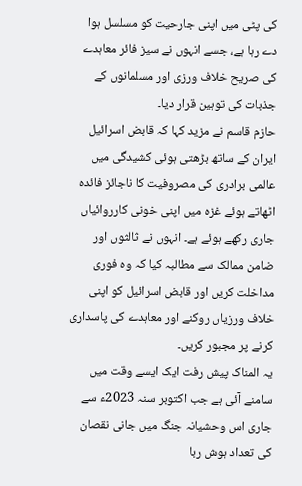کی پٹی میں اپنی جارحیت کو مسلسل ہوا دے رہا ہے، جسے انہوں نے سیز فائر معاہدے کی صریح خلاف ورزی اور مسلمانوں کے جذبات کی توہین قرار دیا۔
حازم قاسم نے مزید کہا کہ قابض اسرائیل ایران کے ساتھ بڑھتی ہوئی کشیدگی میں عالمی برادری کی مصروفیت کا ناجائز فائدہ اٹھاتے ہوئے غزہ میں اپنی خونی کارروائیاں جاری رکھے ہوئے ہے۔ انہوں نے ثالثوں اور ضامن ممالک سے مطالبہ کیا کہ وہ فوری مداخلت کریں اور قابض اسرائیل کو اپنی خلاف ورزیاں روکنے اور معاہدے کی پاسداری کرنے پر مجبور کریں۔
یہ المناک پیش رفت ایک ایسے وقت میں سامنے آئی ہے جب اکتوبر سنہ 2023ء سے جاری اس وحشیانہ جنگ میں جانی نقصان کی تعداد ہوش ربا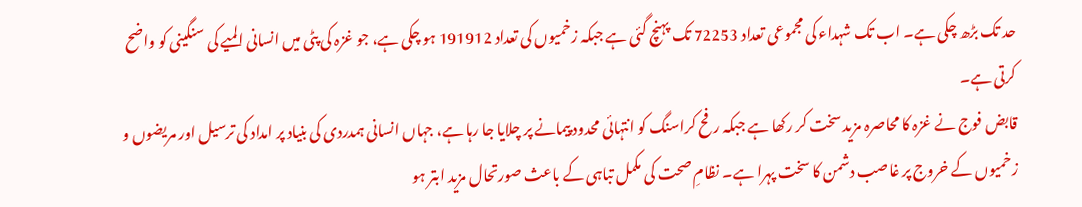حد تک بڑھ چکی ہے۔ اب تک شہداء کی مجموعی تعداد 72253 تک پہنچ گئی ہے جبکہ زخمیوں کی تعداد 191912 ہو چکی ہے، جو غزہ کی پٹی میں انسانی المیے کی سنگینی کو واضح کرتی ہے۔
قابض فوج نے غزہ کا محاصرہ مزید سخت کر رکھا ہے جبکہ رفح کراسنگ کو انتہائی محدود پیمانے پر چلایا جا رہا ہے، جہاں انسانی ہمدردی کی بنیاد پر امداد کی ترسیل اور مریضوں و زخمیوں کے خروج پر غاصب دشمن کا سخت پہرا ہے۔ نظامِ صحت کی مکمل تباہی کے باعث صورتحال مزید ابتر ہو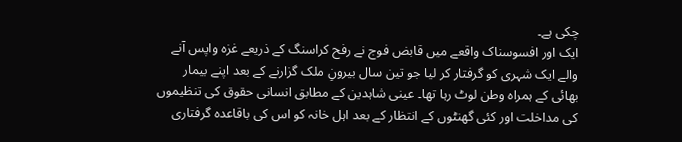چکی ہے۔
ایک اور افسوسناک واقعے میں قابض فوج نے رفح کراسنگ کے ذریعے غزہ واپس آنے والے ایک شہری کو گرفتار کر لیا جو تین سال بیرونِ ملک گزارنے کے بعد اپنے بیمار بھائی کے ہمراہ وطن لوٹ رہا تھا۔ عینی شاہدین کے مطابق انسانی حقوق کی تنظیموں کی مداخلت اور کئی گھنٹوں کے انتظار کے بعد اہل خانہ کو اس کی باقاعدہ گرفتاری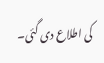کی اطلاع دی گئی۔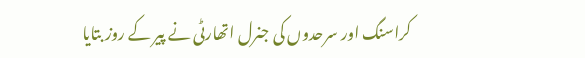کراسنگ اور سرحدوں کی جنرل اتھارٹی نے پیر کے روز بتایا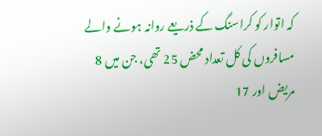کہ اتوار کو کراسنگ کے ذریعے روانہ ہونے والے مسافروں کی کل تعداد محض 25 تھی، جن میں 8 مریض اور 17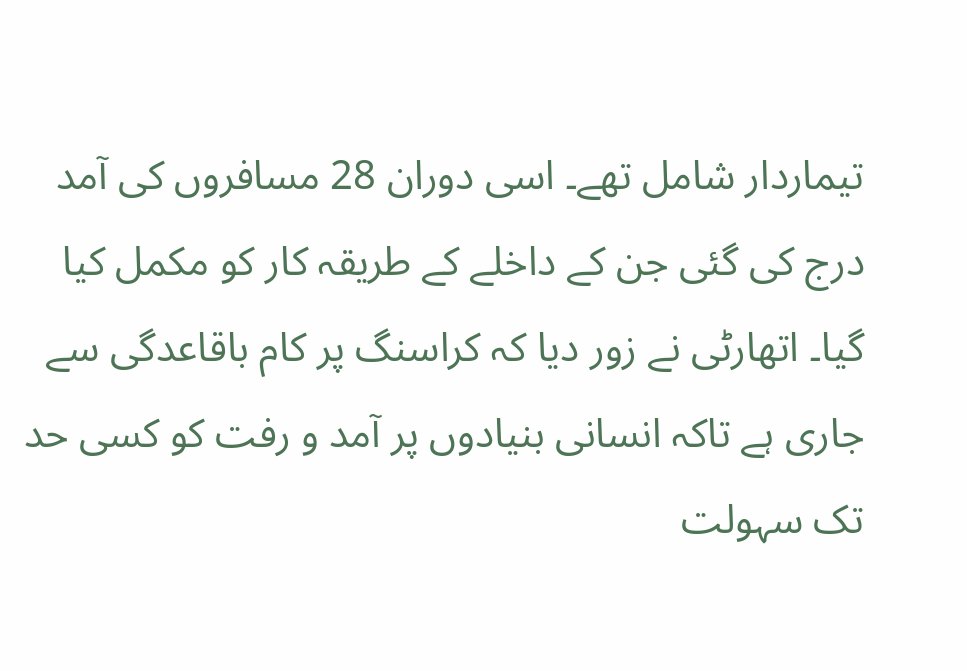تیماردار شامل تھے۔ اسی دوران 28 مسافروں کی آمد درج کی گئی جن کے داخلے کے طریقہ کار کو مکمل کیا گیا۔ اتھارٹی نے زور دیا کہ کراسنگ پر کام باقاعدگی سے جاری ہے تاکہ انسانی بنیادوں پر آمد و رفت کو کسی حد تک سہولت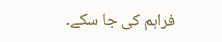فراہم کی جا سکے۔